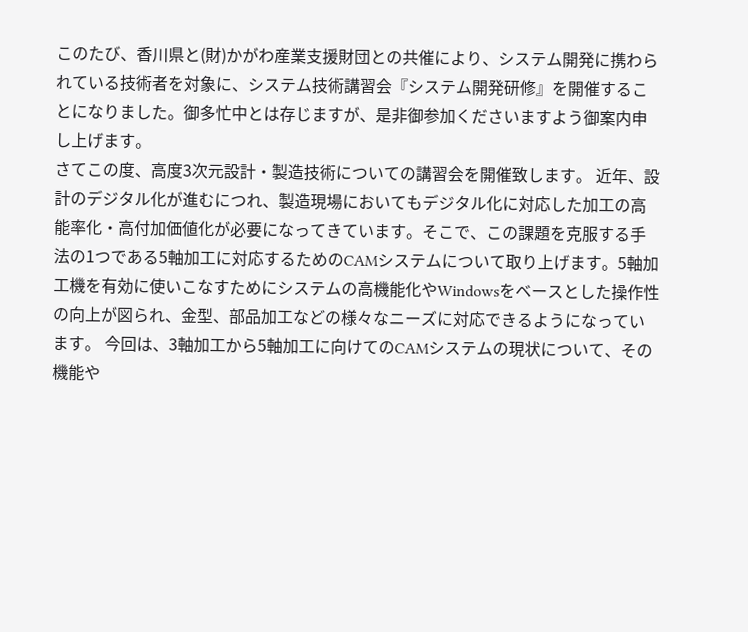このたび、香川県と(財)かがわ産業支援財団との共催により、システム開発に携わられている技術者を対象に、システム技術講習会『システム開発研修』を開催することになりました。御多忙中とは存じますが、是非御参加くださいますよう御案内申し上げます。
さてこの度、高度3次元設計・製造技術についての講習会を開催致します。 近年、設計のデジタル化が進むにつれ、製造現場においてもデジタル化に対応した加工の高能率化・高付加価値化が必要になってきています。そこで、この課題を克服する手法の1つである5軸加工に対応するためのCAMシステムについて取り上げます。5軸加工機を有効に使いこなすためにシステムの高機能化やWindowsをベースとした操作性の向上が図られ、金型、部品加工などの様々なニーズに対応できるようになっています。 今回は、3軸加工から5軸加工に向けてのCAMシステムの現状について、その機能や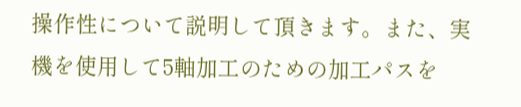操作性について説明して頂きます。また、実機を使用して5軸加工のための加工パスを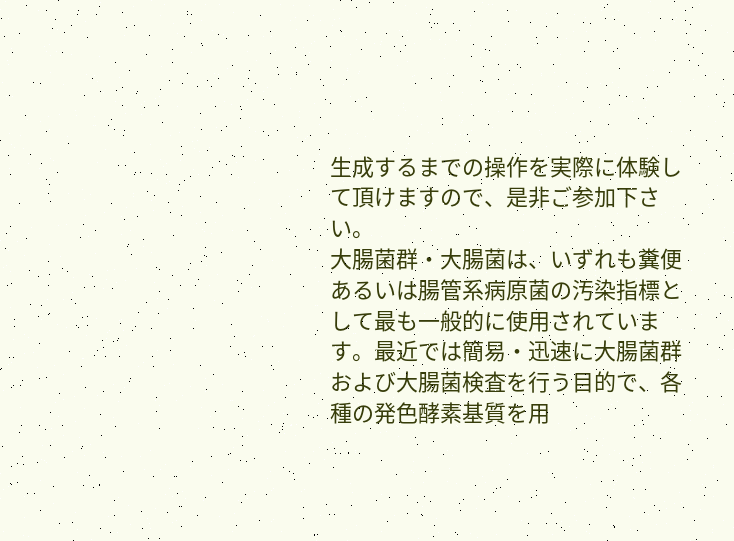生成するまでの操作を実際に体験して頂けますので、是非ご参加下さい。
大腸菌群・大腸菌は、いずれも糞便あるいは腸管系病原菌の汚染指標として最も一般的に使用されています。最近では簡易・迅速に大腸菌群および大腸菌検査を行う目的で、各種の発色酵素基質を用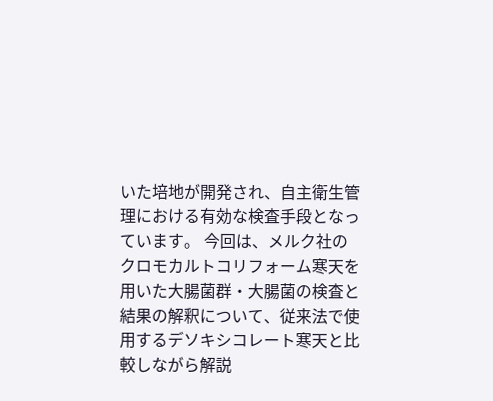いた培地が開発され、自主衛生管理における有効な検査手段となっています。 今回は、メルク社のクロモカルトコリフォーム寒天を用いた大腸菌群・大腸菌の検査と結果の解釈について、従来法で使用するデソキシコレート寒天と比較しながら解説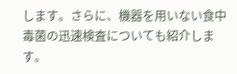します。さらに、機器を用いない食中毒菌の迅速検査についても紹介します。